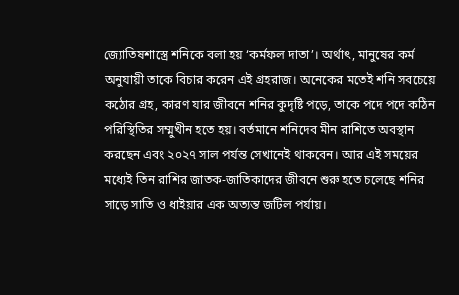জ্যোতিষশাস্ত্রে শনিকে বলা হয় ‘কর্মফল দাতা’। অর্থাৎ, মানুষের কর্ম অনুযায়ী তাকে বিচার করেন এই গ্রহরাজ। অনেকের মতেই শনি সবচেয়ে কঠোর গ্রহ, কারণ যার জীবনে শনির কুদৃষ্টি পড়ে, তাকে পদে পদে কঠিন পরিস্থিতির সম্মুখীন হতে হয়। বর্তমানে শনিদেব মীন রাশিতে অবস্থান করছেন এবং ২০২৭ সাল পর্যন্ত সেখানেই থাকবেন। আর এই সময়ের মধ্যেই তিন রাশির জাতক-জাতিকাদের জীবনে শুরু হতে চলেছে শনির সাড়ে সাতি ও ধাইয়ার এক অত্যন্ত জটিল পর্যায়।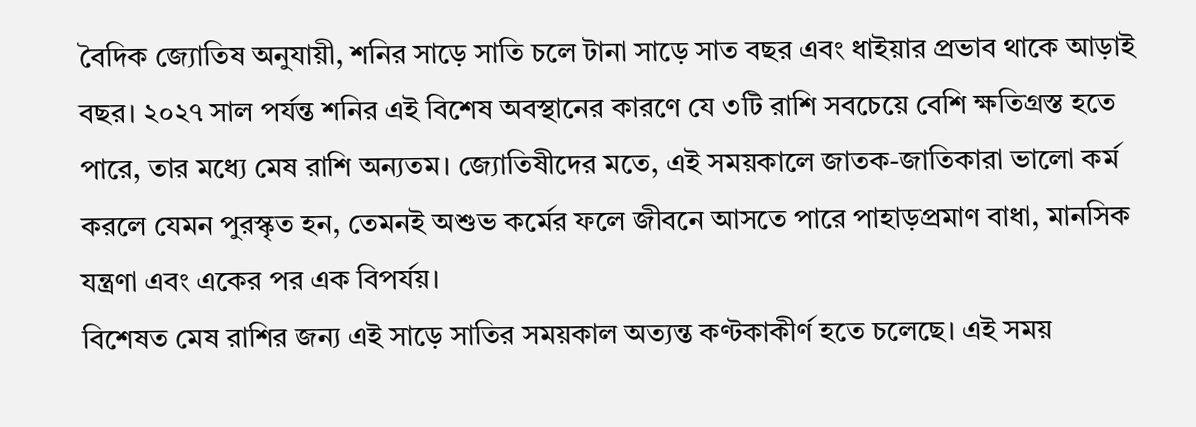বৈদিক জ্যোতিষ অনুযায়ী, শনির সাড়ে সাতি চলে টানা সাড়ে সাত বছর এবং ধাইয়ার প্রভাব থাকে আড়াই বছর। ২০২৭ সাল পর্যন্ত শনির এই বিশেষ অবস্থানের কারণে যে ৩টি রাশি সবচেয়ে বেশি ক্ষতিগ্রস্ত হতে পারে, তার মধ্যে মেষ রাশি অন্যতম। জ্যোতিষীদের মতে, এই সময়কালে জাতক-জাতিকারা ভালো কর্ম করলে যেমন পুরস্কৃত হন, তেমনই অশুভ কর্মের ফলে জীবনে আসতে পারে পাহাড়প্রমাণ বাধা, মানসিক যন্ত্রণা এবং একের পর এক বিপর্যয়।
বিশেষত মেষ রাশির জন্য এই সাড়ে সাতির সময়কাল অত্যন্ত কণ্টকাকীর্ণ হতে চলেছে। এই সময়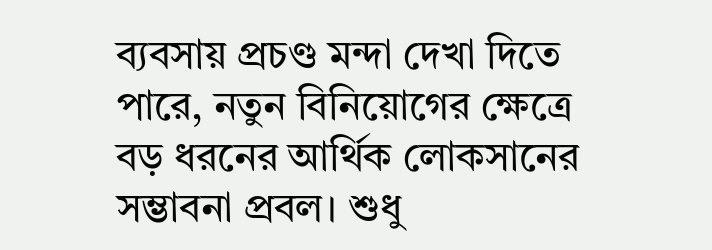ব্যবসায় প্রচণ্ড মন্দা দেখা দিতে পারে, নতুন বিনিয়োগের ক্ষেত্রে বড় ধরনের আর্থিক লোকসানের সম্ভাবনা প্রবল। শুধু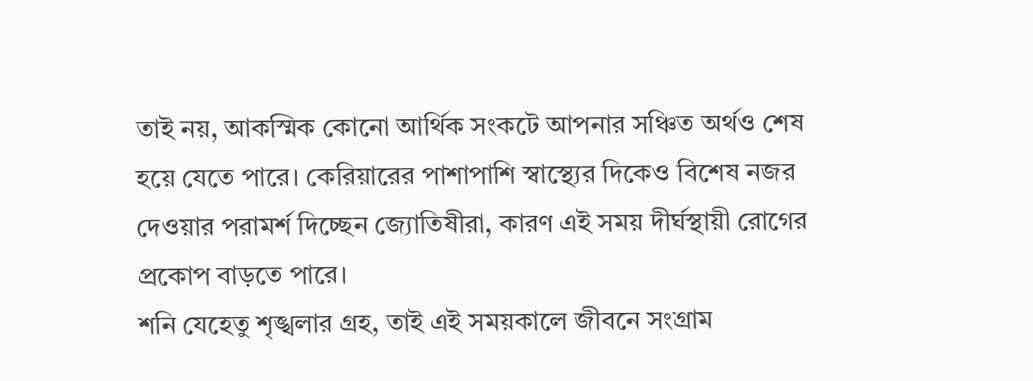তাই নয়, আকস্মিক কোনো আর্থিক সংকটে আপনার সঞ্চিত অর্থও শেষ হয়ে যেতে পারে। কেরিয়ারের পাশাপাশি স্বাস্থ্যের দিকেও বিশেষ নজর দেওয়ার পরামর্শ দিচ্ছেন জ্যোতিষীরা, কারণ এই সময় দীর্ঘস্থায়ী রোগের প্রকোপ বাড়তে পারে।
শনি যেহেতু শৃঙ্খলার গ্রহ, তাই এই সময়কালে জীবনে সংগ্রাম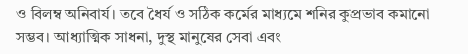ও বিলম্ব অনিবার্য। তবে ধৈর্য ও সঠিক কর্মের মাধ্যমে শনির কুপ্রভাব কমানো সম্ভব। আধ্যাত্মিক সাধনা, দুস্থ মানুষের সেবা এবং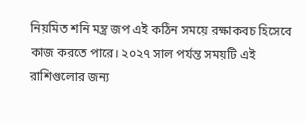নিয়মিত শনি মন্ত্র জপ এই কঠিন সময়ে রক্ষাকবচ হিসেবে কাজ করতে পারে। ২০২৭ সাল পর্যন্ত সময়টি এই রাশিগুলোর জন্য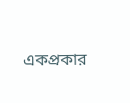একপ্রকার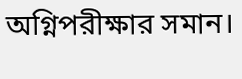অগ্নিপরীক্ষার সমান।